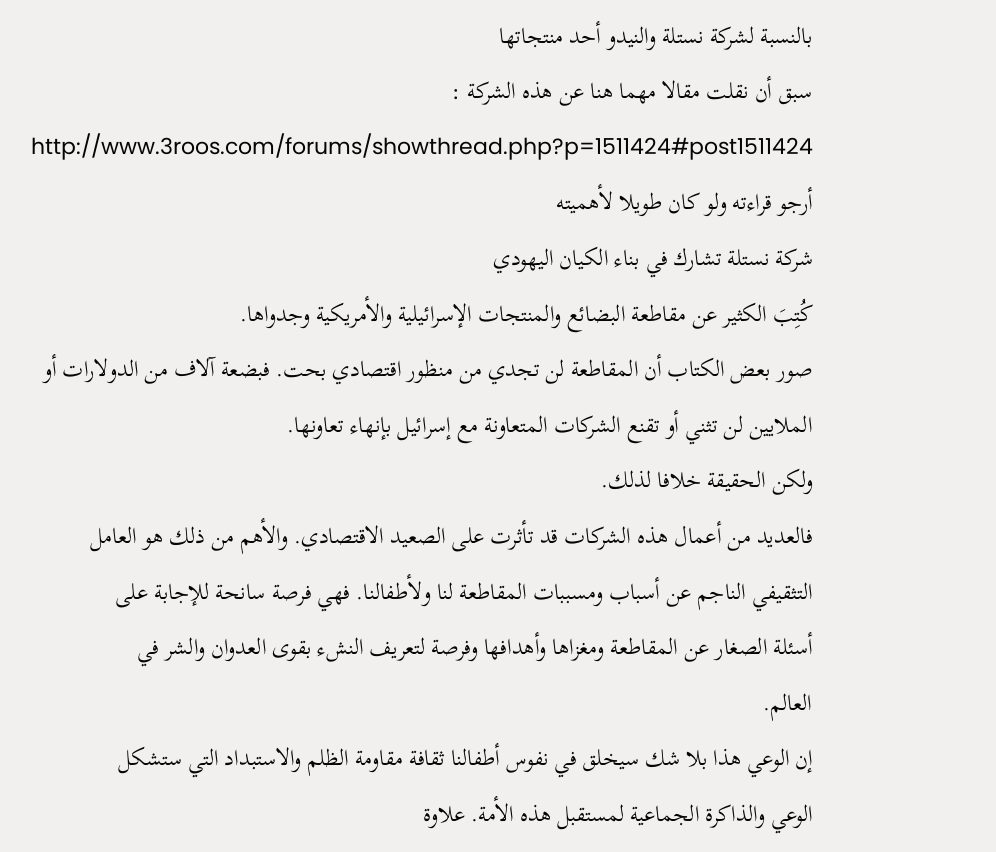بالنسبة لشركة نستلة والنيدو أحد منتجاتها
سبق أن نقلت مقالا مهما هنا عن هذه الشركة :
http://www.3roos.com/forums/showthread.php?p=1511424#post1511424
أرجو قراءته ولو كان طويلا لأهميته
شركة نستلة تشارك في بناء الكيان اليهودي
كُتِبَ الكثير عن مقاطعة البضائع والمنتجات الإسرائيلية والأمريكية وجدواها.
صور بعض الكتاب أن المقاطعة لن تجدي من منظور اقتصادي بحت. فبضعة آلاف من الدولارات أو
الملايين لن تثني أو تقنع الشركات المتعاونة مع إسرائيل بإنهاء تعاونها.
ولكن الحقيقة خلافا لذلك.
فالعديد من أعمال هذه الشركات قد تأثرت على الصعيد الاقتصادي. والأهم من ذلك هو العامل
التثقيفي الناجم عن أسباب ومسببات المقاطعة لنا ولأطفالنا. فهي فرصة سانحة للإجابة على
أسئلة الصغار عن المقاطعة ومغزاها وأهدافها وفرصة لتعريف النشء بقوى العدوان والشر في
العالم.
إن الوعي هذا بلا شك سيخلق في نفوس أطفالنا ثقافة مقاومة الظلم والاستبداد التي ستشكل
الوعي والذاكرة الجماعية لمستقبل هذه الأمة. علاوة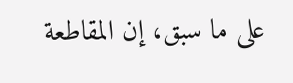على ما سبق، إن المقاطعة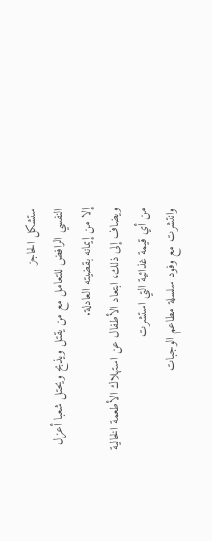ستشكل الحاجز
النفسي الرافض للتعامل مع من يقتل ويذبح ويحتل شعبا أعزل إلا من إيمانه بقضيته العادلة.
ويضاف إلى ذلك، ابتعاد الأطفال عن استهلاك الأطعمة الخالية من أي قيمة غذائية التي استشرت
وانتشرت مع وفود سلسلة مطاعم الوجبات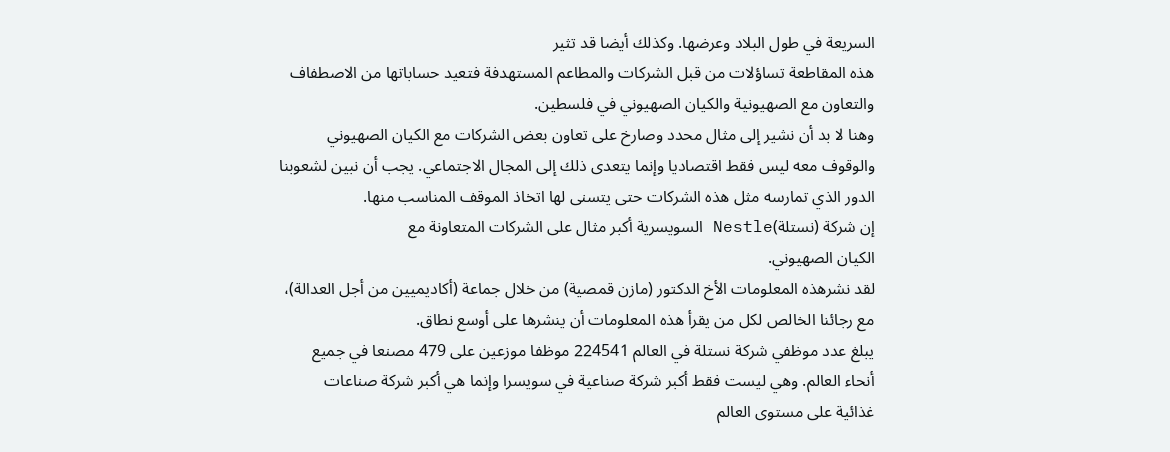السريعة في طول البلاد وعرضها. وكذلك أيضا قد تثير
هذه المقاطعة تساؤلات من قبل الشركات والمطاعم المستهدفة فتعيد حساباتها من الاصطفاف
والتعاون مع الصهيونية والكيان الصهيوني في فلسطين.
وهنا لا بد أن نشير إلى مثال محدد وصارخ على تعاون بعض الشركات مع الكيان الصهيوني
والوقوف معه ليس فقط اقتصاديا وإنما يتعدى ذلك إلى المجال الاجتماعي. يجب أن نبين لشعوبنا
الدور الذي تمارسه مثل هذه الشركات حتى يتسنى لها اتخاذ الموقف المناسب منها.
إن شركة (نستلة)Nestle السويسرية أكبر مثال على الشركات المتعاونة مع
الكيان الصهيوني.
لقد نشرهذه المعلومات الأخ الدكتور (مازن قمصية) من خلال جماعة (أكاديميين من أجل العدالة)،
مع رجائنا الخالص لكل من يقرأ هذه المعلومات أن ينشرها على أوسع نطاق.
يبلغ عدد موظفي شركة نستلة في العالم 224541 موظفا موزعين على 479 مصنعا في جميع
أنحاء العالم. وهي ليست فقط أكبر شركة صناعية في سويسرا وإنما هي أكبر شركة صناعات
غذائية على مستوى العالم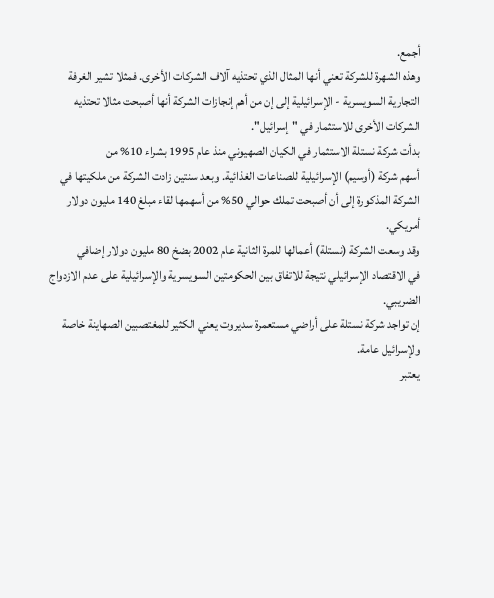أجمع.
وهذه الشهرة للشركة تعني أنها المثال الذي تحتذيه آلاف الشركات الأخرى. فمثلا تشير الغرفة
التجارية السويسرية - الإسرائيلية إلى إن من أهم إنجازات الشركة أنها أصبحت مثالا تحتذيه
الشركات الأخرى للاستثمار في "إسرائيل".
بدأت شركة نستلة الاستثمار في الكيان الصهيوني منذ عام 1995 بشراء 10% من
أسهم شركة (أوسيم) الإسرائيلية للصناعات الغذائية. وبعد سنتين زادت الشركة من ملكيتها في
الشركة المذكورة إلى أن أصبحت تملك حوالي 50% من أسهمها لقاء مبلغ 140 مليون دولار
أمريكي.
وقد وسعت الشركة (نستلة) أعمالها للمرة الثانية عام 2002 بضخ 80 مليون دولار إضافي
في الاقتصاد الإسرائيلي نتيجة للاتفاق بين الحكومتين السويسرية والإسرائيلية على عدم الازدواج
الضريبي.
إن تواجد شركة نستلة على أراضي مستعمرة سديروت يعني الكثير للمغتصبين الصهاينة خاصة
ولإسرائيل عامة.
يعتبر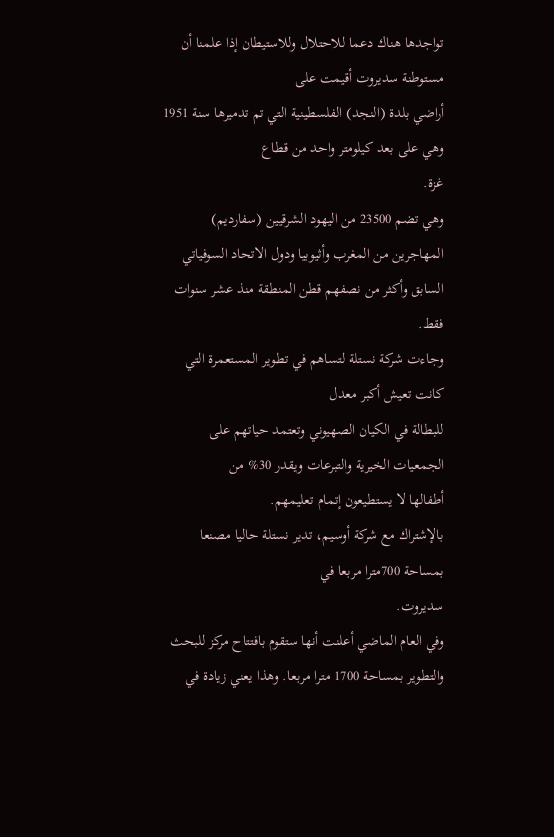تواجدها هناك دعما للاحتلال وللاستيطان إذا علمنا أن مستوطنة سديروت أقيمت على
أراضي بلدة (النجد) الفلسطينية التي تم تدميرها سنة 1951 وهي على بعد كيلومتر واحد من قطاع
غزة.
وهي تضم 23500 من اليهود الشرقيين (سفارديم) المهاجرين من المغرب وأثيوبيا ودول الاتحاد السوفياتي السابق وأكثر من نصفهم قطن المنطقة منذ عشر سنوات فقط.
وجاءت شركة نستلة لتساهم في تطوير المستعمرة التي كانت تعيش أكبر معدل
للبطالة في الكيان الصهيوني وتعتمد حياتهم على الجمعيات الخيرية والتبرعات ويقدر 30% من
أطفالها لا يستطيعون إتمام تعليمهم.
بالإشتراك مع شركة أوسيم، تدير نستلة حاليا مصنعا بمساحة 700مترا مربعا في
سديروت.
وفي العام الماضي أعلنت أنها ستقوم بافتتاح مركز للبحث والتطوير بمساحة 1700 مترا مربعا. وهذا يعني زيادة في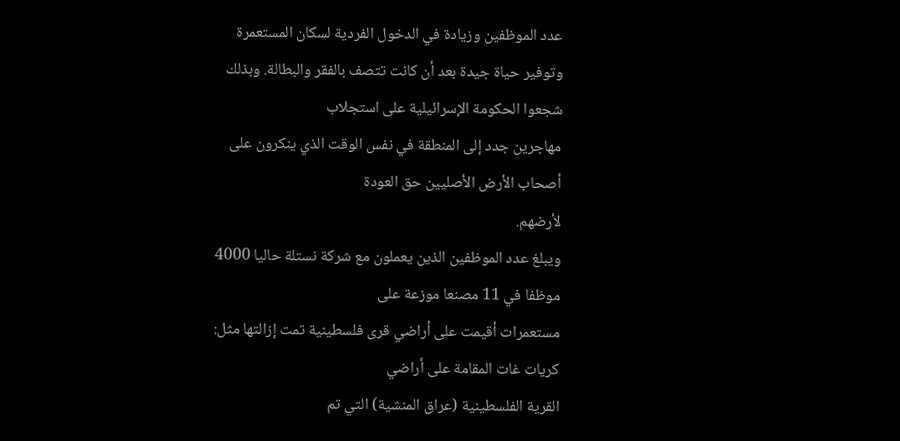عدد الموظفين وزيادة في الدخول الفردية لسكان المستعمرة وتوفير حياة جيدة بعد أن كانت تتصف بالفقر والبطالة. وبذلك شجعوا الحكومة الإسرائيلية على استجلاب
مهاجرين جدد إلى المنطقة في نفس الوقت الذي ينكرون على أصحاب الأرض الأصليين حق العودة
لأرضهم.
ويبلغ عدد الموظفين الذين يعملون مع شركة نستلة حاليا 4000 موظفا في 11 مصنعا موزعة على
مستعمرات أقيمت على أراضي قرى فلسطينية تمت إزالتها مثل: كريات غات المقامة على أراضي
القرية الفلسطينية (عراق المنشية) التي تم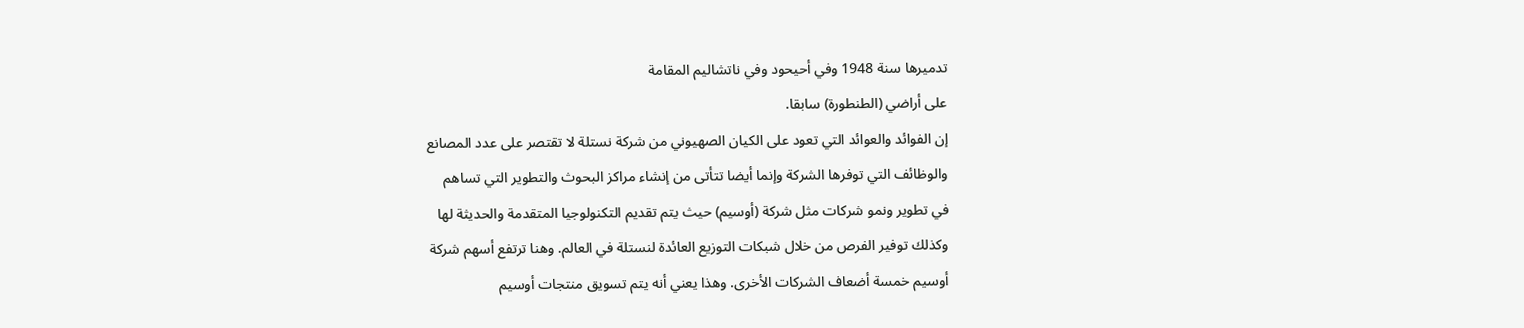تدميرها سنة 1948 وفي أحيحود وفي ناتشاليم المقامة
على أراضي (الطنطورة) سابقا.
إن الفوائد والعوائد التي تعود على الكيان الصهيوني من شركة نستلة لا تقتصر على عدد المصانع
والوظائف التي توفرها الشركة وإنما أيضا تتأتى من إنشاء مراكز البحوث والتطوير التي تساهم
في تطوير ونمو شركات مثل شركة (أوسيم) حيث يتم تقديم التكنولوجيا المتقدمة والحديثة لها
وكذلك توفير الفرص من خلال شبكات التوزيع العائدة لنستلة في العالم. وهنا ترتفع أسهم شركة
أوسيم خمسة أضعاف الشركات الأخرى. وهذا يعني أنه يتم تسويق منتجات أوسيم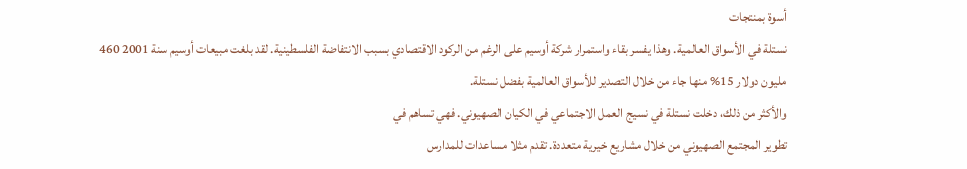أسوة بمنتجات
نستلة في الأسواق العالمية. وهذا يفسر بقاء واستمرار شركة أوسيم على الرغم من الركود الاقتصادي بسبب الانتفاضة الفلسطينية. لقد بلغت مبيعات أوسيم سنة 2001 460 مليون دولار 15% منها جاء من خلال التصدير للأسواق العالمية بفضل نستلة.
والأكثر من ذلك، دخلت نستلة في نسيج العمل الاجتماعي في الكيان الصهيوني. فهي تساهم في
تطوير المجتمع الصهيوني من خلال مشاريع خيرية متعددة. تقدم مثلا مساعدات للمدارس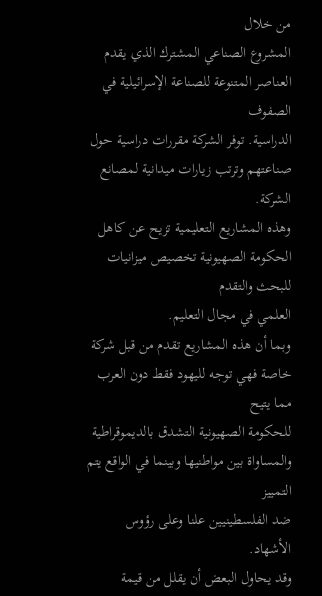من خلال
المشروع الصناعي المشترك الذي يقدم العناصر المتنوعة للصناعة الإسرائيلية في الصفوف
الدراسية. توفر الشركة مقررات دراسية حول صناعتهم وترتب زيارات ميدانية لمصانع الشركة.
وهذه المشاريع التعليمية تزيح عن كاهل الحكومة الصهيونية تخصيص ميزانيات للبحث والتقدم
العلمي في مجال التعليم.
وبما أن هذه المشاريع تقدم من قبل شركة خاصة فهي توجه لليهود فقط دون العرب مما يتيح
للحكومة الصهيونية التشدق بالديموقراطية والمساواة بين مواطنيها وبينما في الواقع يتم التمييز
ضد الفلسطينيين علنا وعلى رؤوس الأشهاد.
وقد يحاول البعض أن يقلل من قيمة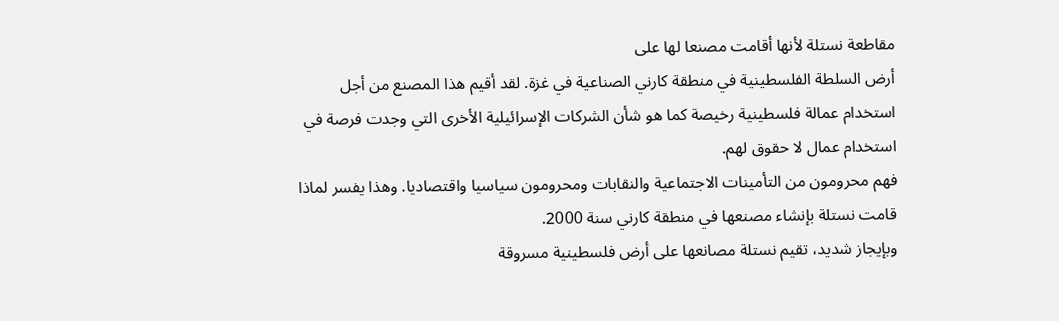مقاطعة نستلة لأنها أقامت مصنعا لها على
أرض السلطة الفلسطينية في منطقة كارني الصناعية في غزة. لقد أقيم هذا المصنع من أجل
استخدام عمالة فلسطينية رخيصة كما هو شأن الشركات الإسرائيلية الأخرى التي وجدت فرصة في
استخدام عمال لا حقوق لهم.
فهم محرومون من التأمينات الاجتماعية والنقابات ومحرومون سياسيا واقتصاديا. وهذا يفسر لماذا
قامت نستلة بإنشاء مصنعها في منطقة كارني سنة 2000.
وبإيجاز شديد، تقيم نستلة مصانعها على أرض فلسطينية مسروقة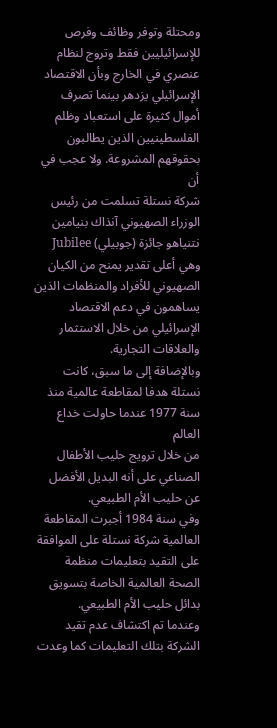ومحتلة وتوفر وظائف وفرص
للإسرائيليين فقط وتروج لنظام عنصري في الخارج وبأن الاقتصاد الإسرائيلي يزدهر بينما تصرف
أموال كثيرة على استعباد وظلم الفلسطينيين الذين يطالبون بحقوقهم المشروعة. ولا عجب في أن
شركة نستلة تسلمت من رئيس الوزراء الصهيوني آنذاك بنيامين نتنياهو جائزة (جوبيلي) Jubilee
وهي أعلى تقدير يمنح من الكيان الصهيوني للأفراد والمنظمات الذين يساهمون في دعم الاقتصاد
الإسرائيلي من خلال الاستثمار والعلاقات التجارية.
وبالإضافة إلى ما سبق، كانت نستلة هدفا لمقاطعة عالمية منذ سنة 1977 عندما حاولت خداع العالم
من خلال ترويج حليب الأطفال الصناعي على أنه البديل الأفضل عن حليب الأم الطبيعي.
وفي سنة 1984 أجبرت المقاطعة العالمية شركة نستلة على الموافقة على التقيد بتعليمات منظمة
الصحة العالمية الخاصة بتسويق بدائل حليب الأم الطبيعي.
وعندما تم اكتشاف عدم تقيد الشركة بتلك التعليمات كما وعدت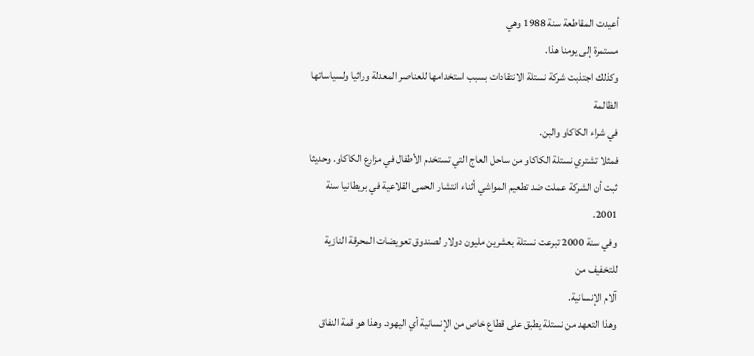أعيدت المقاطعة سنة 1988 وهي
مستمرة إلى يومنا هذا.
وكذلك اجتذبت شركة نستلة الانتقادات بسبب استخدامها للعناصر المعدلة وراثيا ولسياساتها الظالمة
في شراء الكاكاو والبن.
فمثلا تشتري نستلة الكاكاو من ساحل العاج التي تستخدم الأطفال في مزارع الكاكاو. وحديثا
ثبت أن الشركة عملت ضد تطعيم المواشي أثناء انتشار الحمى القلاعية في بريطانيا سنة 2001.
وفي سنة 2000 تبرعت نستلة بعشرين مليون دولار لصندوق تعويضات المحرقة النازية للتخفيف من
آلام الإنسانية.
وهذا التعهد من نستلة يطبق على قطاع خاص من الإنسانية أي اليهود. وهذا هو قمة النفاق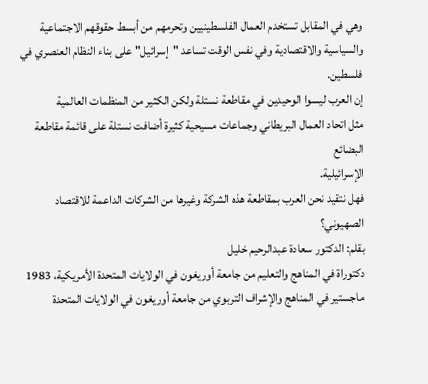وهي في المقابل تستخدم العمال الفلسطينيين وتحرمهم من أبسط حقوقهم الاجتماعية
والسياسية والاقتصادية وفي نفس الوقت تساعد "إسرائيل" على بناء النظام العنصري في
فلسطين.
إن العرب ليسوا الوحيدين في مقاطعة نستلة ولكن الكثير من المنظمات العالمية
مثل اتحاد العمال البريطاني وجماعات مسيحية كثيرة أضافت نستلة على قائمة مقاطعة البضائع
الإسرائيلية.
فهل نتقيد نحن العرب بمقاطعة هذه الشركة وغيرها من الشركات الداعمة للاقتصاد
الصهيوني؟
بقلم: الدكتور سعادة عبدالرحيم خليل
دكتوراة في المناهج والتعليم من جامعة أوريغون في الولايات المتحدة الأمريكية، 1983
ماجستير في المناهج والإشراف التربوي من جامعة أوريغون في الولايات المتحدة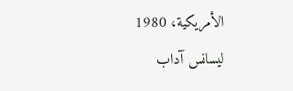الأمريكية، 1980
ليسانس آداب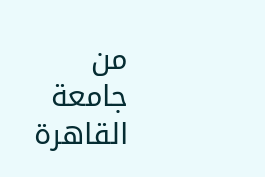من جامعة القاهرة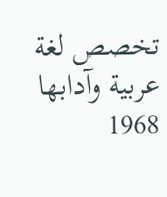تخصص لغة عربية وآدابها
1968